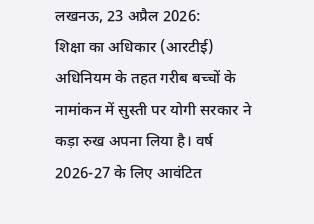लखनऊ, 23 अप्रैल 2026:
शिक्षा का अधिकार (आरटीई) अधिनियम के तहत गरीब बच्चों के नामांकन में सुस्ती पर योगी सरकार ने कड़ा रुख अपना लिया है। वर्ष 2026-27 के लिए आवंटित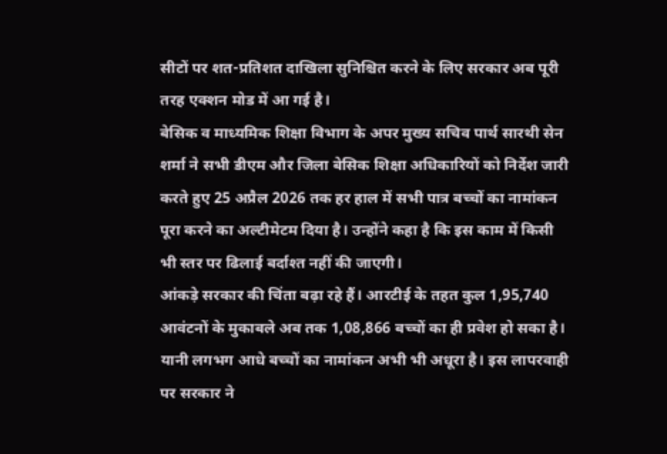सीटों पर शत-प्रतिशत दाखिला सुनिश्चित करने के लिए सरकार अब पूरी तरह एक्शन मोड में आ गई है।
बेसिक व माध्यमिक शिक्षा विभाग के अपर मुख्य सचिव पार्थ सारथी सेन शर्मा ने सभी डीएम और जिला बेसिक शिक्षा अधिकारियों को निर्देश जारी करते हुए 25 अप्रैल 2026 तक हर हाल में सभी पात्र बच्चों का नामांकन पूरा करने का अल्टीमेटम दिया है। उन्होंने कहा है कि इस काम में किसी भी स्तर पर ढिलाई बर्दाश्त नहीं की जाएगी।
आंकड़े सरकार की चिंता बढ़ा रहे हैं। आरटीई के तहत कुल 1,95,740 आवंटनों के मुकाबले अब तक 1,08,866 बच्चों का ही प्रवेश हो सका है। यानी लगभग आधे बच्चों का नामांकन अभी भी अधूरा है। इस लापरवाही पर सरकार ने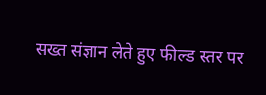सख्त संज्ञान लेते हुए फील्ड स्तर पर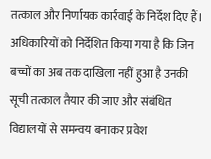तत्काल और निर्णायक कार्रवाई के निर्देश दिए हैं।
अधिकारियों को निर्देशित किया गया है कि जिन बच्चों का अब तक दाखिला नहीं हुआ है उनकी सूची तत्काल तैयार की जाए और संबंधित विद्यालयों से समन्वय बनाकर प्रवेश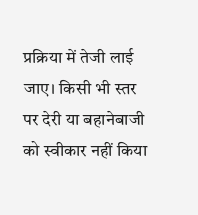प्रक्रिया में तेजी लाई जाए। किसी भी स्तर पर देरी या बहानेबाजी को स्वीकार नहीं किया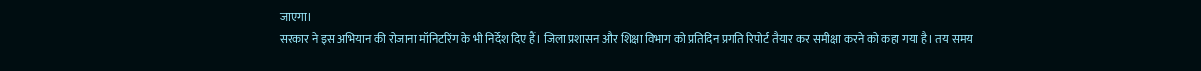जाएगा।
सरकार ने इस अभियान की रोजाना मॉनिटरिंग के भी निर्देश दिए हैं। जिला प्रशासन और शिक्षा विभाग को प्रतिदिन प्रगति रिपोर्ट तैयार कर समीक्षा करने को कहा गया है। तय समय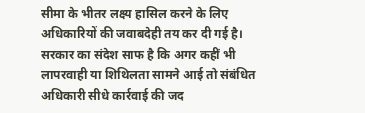सीमा के भीतर लक्ष्य हासिल करने के लिए अधिकारियों की जवाबदेही तय कर दी गई है। सरकार का संदेश साफ है कि अगर कहीं भी लापरवाही या शिथिलता सामने आई तो संबंधित अधिकारी सीधे कार्रवाई की जद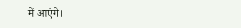में आएंगे।